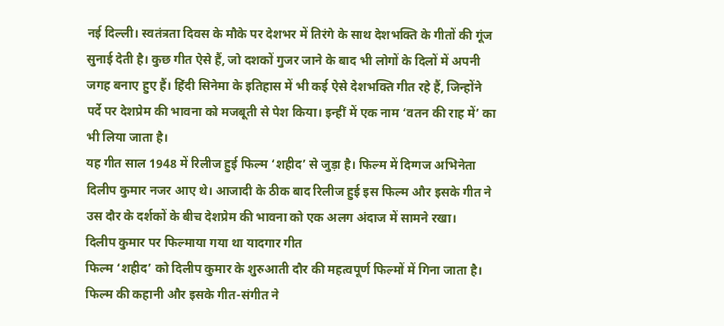नई दिल्ली। स्वतंत्रता दिवस के मौके पर देशभर में तिरंगे के साथ देशभक्ति के गीतों की गूंज सुनाई देती है। कुछ गीत ऐसे हैं, जो दशकों गुजर जाने के बाद भी लोगों के दिलों में अपनी जगह बनाए हुए हैं। हिंदी सिनेमा के इतिहास में भी कई ऐसे देशभक्ति गीत रहे हैं, जिन्होंने पर्दे पर देशप्रेम की भावना को मजबूती से पेश किया। इन्हीं में एक नाम ‘वतन की राह में’ का भी लिया जाता है।
यह गीत साल 1948 में रिलीज हुई फिल्म ‘शहीद’ से जुड़ा है। फिल्म में दिग्गज अभिनेता दिलीप कुमार नजर आए थे। आजादी के ठीक बाद रिलीज हुई इस फिल्म और इसके गीत ने उस दौर के दर्शकों के बीच देशप्रेम की भावना को एक अलग अंदाज में सामने रखा।
दिलीप कुमार पर फिल्माया गया था यादगार गीत
फिल्म ‘शहीद’ को दिलीप कुमार के शुरुआती दौर की महत्वपूर्ण फिल्मों में गिना जाता है। फिल्म की कहानी और इसके गीत-संगीत ने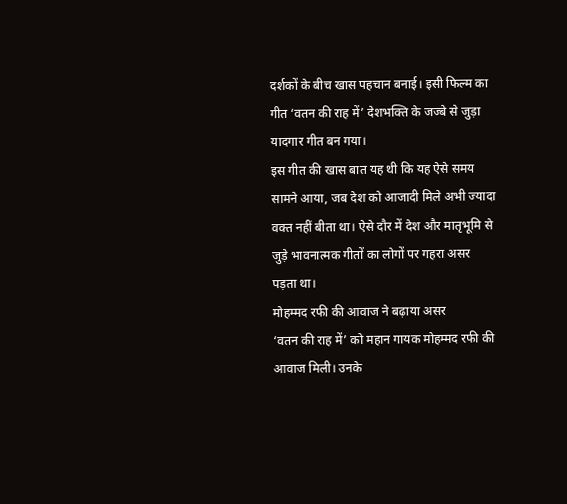दर्शकों के बीच खास पहचान बनाई। इसी फिल्म का गीत ‘वतन की राह में’ देशभक्ति के जज्बे से जुड़ा यादगार गीत बन गया।
इस गीत की खास बात यह थी कि यह ऐसे समय सामने आया, जब देश को आजादी मिले अभी ज्यादा वक्त नहीं बीता था। ऐसे दौर में देश और मातृभूमि से जुड़े भावनात्मक गीतों का लोगों पर गहरा असर पड़ता था।
मोहम्मद रफी की आवाज ने बढ़ाया असर
‘वतन की राह में’ को महान गायक मोहम्मद रफी की आवाज मिली। उनके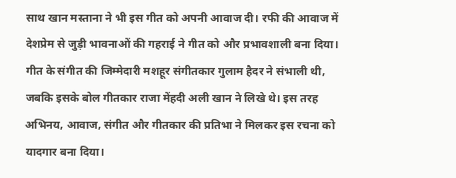साथ खान मस्ताना ने भी इस गीत को अपनी आवाज दी। रफी की आवाज में देशप्रेम से जुड़ी भावनाओं की गहराई ने गीत को और प्रभावशाली बना दिया।
गीत के संगीत की जिम्मेदारी मशहूर संगीतकार गुलाम हैदर ने संभाली थी, जबकि इसके बोल गीतकार राजा मेंहदी अली खान ने लिखे थे। इस तरह अभिनय, आवाज, संगीत और गीतकार की प्रतिभा ने मिलकर इस रचना को यादगार बना दिया।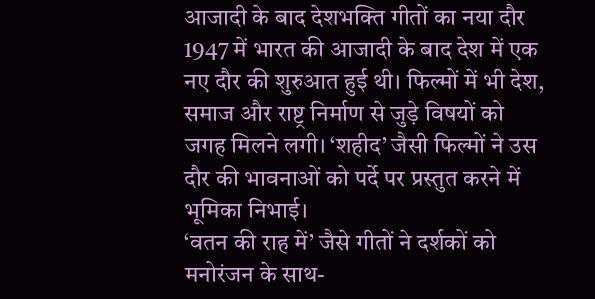आजादी के बाद देशभक्ति गीतों का नया दौर
1947 में भारत की आजादी के बाद देश में एक नए दौर की शुरुआत हुई थी। फिल्मों में भी देश, समाज और राष्ट्र निर्माण से जुड़े विषयों को जगह मिलने लगी। ‘शहीद’ जैसी फिल्मों ने उस दौर की भावनाओं को पर्दे पर प्रस्तुत करने में भूमिका निभाई।
‘वतन की राह में’ जैसे गीतों ने दर्शकों को मनोरंजन के साथ-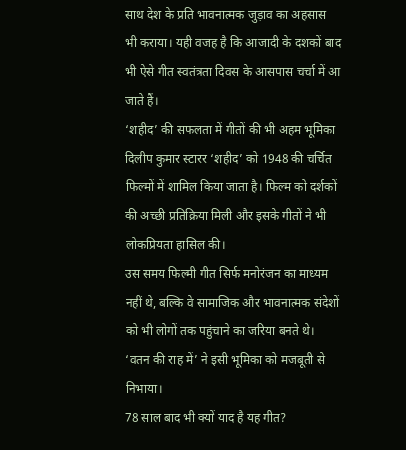साथ देश के प्रति भावनात्मक जुड़ाव का अहसास भी कराया। यही वजह है कि आजादी के दशकों बाद भी ऐसे गीत स्वतंत्रता दिवस के आसपास चर्चा में आ जाते हैं।
‘शहीद’ की सफलता में गीतों की भी अहम भूमिका
दिलीप कुमार स्टारर ‘शहीद’ को 1948 की चर्चित फिल्मों में शामिल किया जाता है। फिल्म को दर्शकों की अच्छी प्रतिक्रिया मिली और इसके गीतों ने भी लोकप्रियता हासिल की।
उस समय फिल्मी गीत सिर्फ मनोरंजन का माध्यम नहीं थे, बल्कि वे सामाजिक और भावनात्मक संदेशों को भी लोगों तक पहुंचाने का जरिया बनते थे। ‘वतन की राह में’ ने इसी भूमिका को मजबूती से निभाया।
78 साल बाद भी क्यों याद है यह गीत?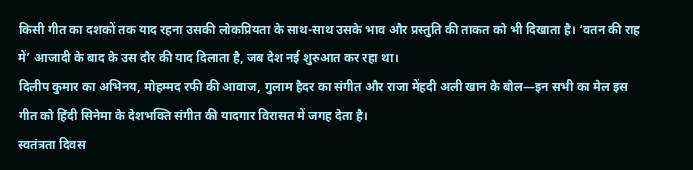किसी गीत का दशकों तक याद रहना उसकी लोकप्रियता के साथ-साथ उसके भाव और प्रस्तुति की ताकत को भी दिखाता है। ‘वतन की राह में’ आजादी के बाद के उस दौर की याद दिलाता है, जब देश नई शुरुआत कर रहा था।
दिलीप कुमार का अभिनय, मोहम्मद रफी की आवाज, गुलाम हैदर का संगीत और राजा मेंहदी अली खान के बोल—इन सभी का मेल इस गीत को हिंदी सिनेमा के देशभक्ति संगीत की यादगार विरासत में जगह देता है।
स्वतंत्रता दिवस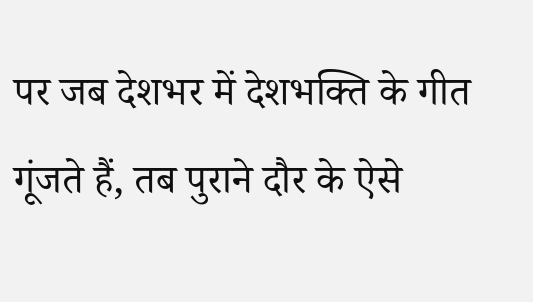पर जब देशभर में देशभक्ति के गीत गूंजते हैं, तब पुराने दौर के ऐसे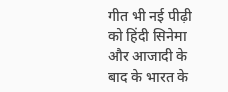गीत भी नई पीढ़ी को हिंदी सिनेमा और आजादी के बाद के भारत के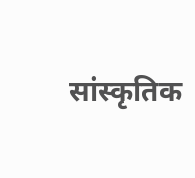सांस्कृतिक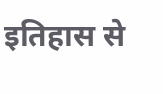इतिहास से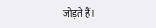जोड़ते हैं।